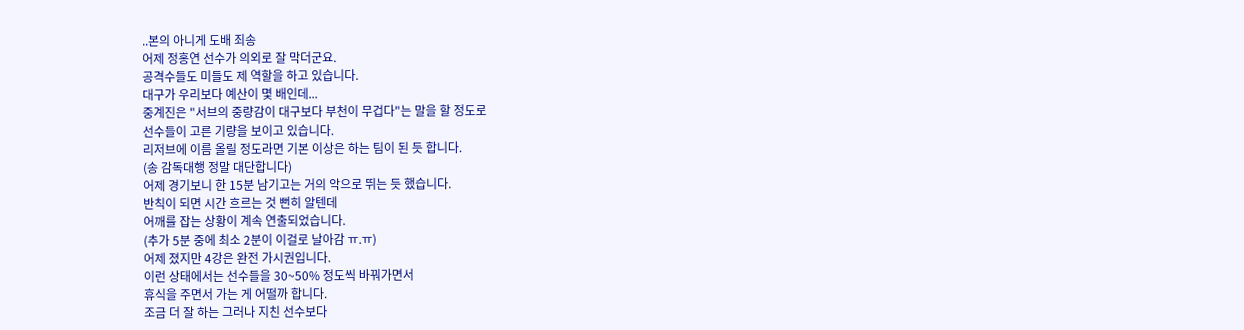..본의 아니게 도배 죄송
어제 정홍연 선수가 의외로 잘 막더군요.
공격수들도 미들도 제 역할을 하고 있습니다.
대구가 우리보다 예산이 몇 배인데...
중계진은 "서브의 중량감이 대구보다 부천이 무겁다"는 말을 할 정도로
선수들이 고른 기량을 보이고 있습니다.
리저브에 이름 올릴 정도라면 기본 이상은 하는 팀이 된 듯 합니다.
(송 감독대행 정말 대단합니다)
어제 경기보니 한 15분 남기고는 거의 악으로 뛰는 듯 했습니다.
반칙이 되면 시간 흐르는 것 뻔히 알텐데
어깨를 잡는 상황이 계속 연출되었습니다.
(추가 5분 중에 최소 2분이 이걸로 날아감 ㅠ.ㅠ)
어제 졌지만 4강은 완전 가시권입니다.
이런 상태에서는 선수들을 30~50% 정도씩 바꿔가면서
휴식을 주면서 가는 게 어떨까 합니다.
조금 더 잘 하는 그러나 지친 선수보다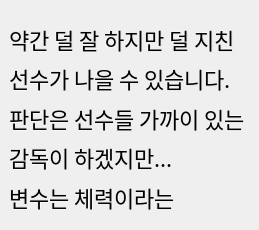약간 덜 잘 하지만 덜 지친 선수가 나을 수 있습니다.
판단은 선수들 가까이 있는 감독이 하겠지만...
변수는 체력이라는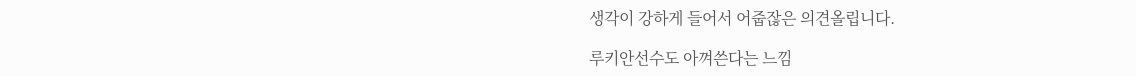생각이 강하게 들어서 어줍잖은 의견올립니다.

루키안선수도 아껴쓴다는 느낌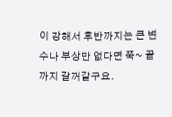이 강해서 후반까지는 큰 변수나 부상만 없다면 쭉~ 끝까지 갈꺼같구요.